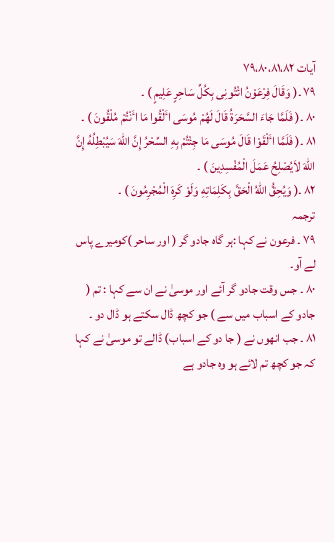آیات ۷۹،۸۰،۸۱،۸۲
۷۹ ۔( وَقَالَ فِرْعَوْنُ ائْتُونِی بِکُلِّ سَاحِرٍ عَلِیمٍ ) ۔
۸۰ ۔( فَلَمَّا جَاءَ السَّحَرَةُ قَالَ لَهُمْ مُوسَی اٴَلْقُوا مَا اٴَنْتُمْ مُلْقُونَ ) ۔
۸۱ ۔( فَلَمَّا اٴَلْقَوْا قَالَ مُوسَی مَا جِئْتُمْ بِهِ السِّحْرُ إِنَّ اللهَ سَیُبْطِلُهُ إِنَّ اللهَ لاَیُصْلِحُ عَمَلَ الْمُفْسِدِینَ ) ۔
۸۲ ۔( وَیُحِقُّ اللهُ الْحَقَّ بِکَلِمَاتِهِ وَلَوْ کَرِهَ الْمُجْرِمُونَ ) ۔
ترجمہ
۷۹ ۔ فرعون نے کہا :ہر گاہ جادو گر ( اور ساحر )کومیرے پاس لے آو۔
۸۰ ۔ جس وقت جادو گر آئے اور موسیٰ نے ان سے کہا : تم ( جادو کے اسباب میں سے ) جو کچھ ڈال سکتے ہو ڈال دو ۔
۸۱ ۔ جب انھوں نے ( جا دو کے اسباب) ڈالے تو موسیٰ نے کہا کہ جو کچھ تم لائے ہو وہ جادو ہے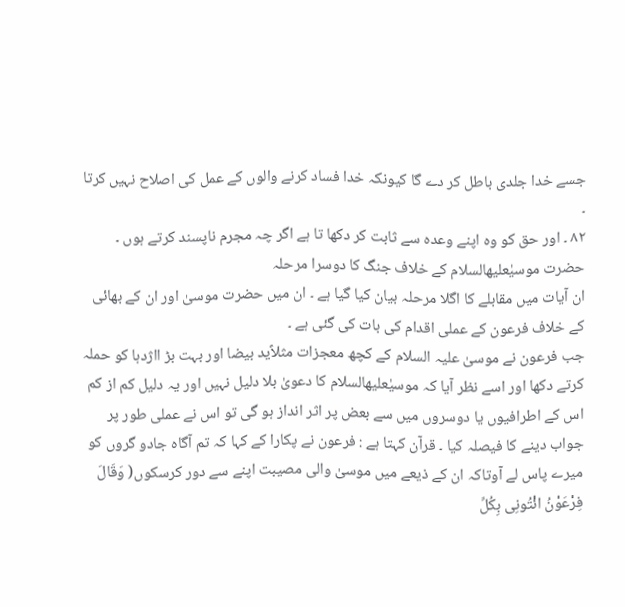جسے خدا جلدی باطل کر دے گا کیونکہ خدا فساد کرنے والوں کے عمل کی اصلاح نہیں کرتا ۔
۸۲ ۔ اور حق کو وہ اپنے وعدہ سے ثابت کر دکھا تا ہے اگر چہ مجرم ناپسند کرتے ہوں ۔
حضرت موسیٰعليهالسلام کے خلاف جنگ کا دوسرا مرحلہ
ان آیات میں مقابلے کا اگلا مرحلہ بیان کیا گیا ہے ۔ ان میں حضرت موسیٰ اور ان کے بھائی کے خلاف فرعون کے عملی اقدام کی بات کی گئی ہے ۔
جب فرعون نے موسیٰ علیہ السلام کے کچھ معجزات مثلاًید بیضا اور بہت بڑ ااژدہا کو حملہ کرتے دکھا اور اسے نظر آیا کہ موسیٰعليهالسلام کا دعویٰ بلا دلیل نہیں اور یہ دلیل کم از کم اس کے اطرافیوں یا دوسروں میں سے بعض پر اثر انداز ہو گی تو اس نے عملی طور پر جواب دینے کا فیصلہ کیا ۔ قرآن کہتا ہے : فرعون نے پکارا کے کہا کہ تم آگاہ جادو گروں کو میرے پاس لے آوتاکہ ان کے ذیعے میں موسیٰ والی مصیبت اپنے سے دور کرسکوں( وَقَالَ فِرْعَوْنُ ائْتُونِی بِکُلِّ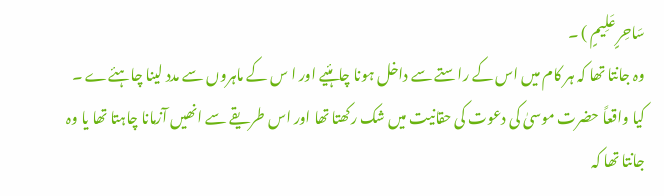سَاحِرٍ عَلِیمٍ ) ۔
وہ جانتا تھا کہ ہر کام میں اس کے راستے سے داخل ہونا چاہئیے اور ا س کے ماہروں سے مدد لینا چاہئےے ۔
کیا واقعاً حضرت موسیٰ کی دعوت کی حقانیت میں شک رکھتا تھا اور اس طریقے سے انھیں آزمانا چاہتا تھا یا وہ جانتا تھا کہ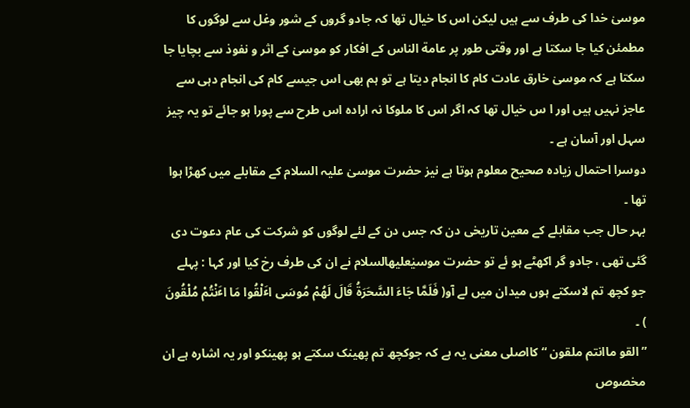موسیٰ خدا کی طرف سے ہیں لیکن اس کا خیال تھا کہ جادو گروں کے شور وغل سے لوگوں کا مطمئن کیا جا سکتا ہے اور وقتی طور پر عامة الناس کے افکار کو موسیٰ کے اثر و نفوذ سے بچایا جا سکتا ہے کہ موسیٰ خارق عادت کام کا انجام دیتا ہے تو ہم بھی اس جیسے کام کی انجام دہی سے عاجز نہیں ہیں اور ا س خیال تھا کہ اگر اس کا ملوکا نہ ارادہ اس طرح سے پورا ہو جائے تو یہ چیز سہل اور آسان ہے ۔
دوسرا احتمال زیادہ صحیح معلوم ہوتا ہے نیز حضرت موسیٰ علیہ السلام کے مقابلے میں کھڑا ہوا تھا ۔
بہر حال جب مقابلے کے معین تاریخی دن کہ جس دن کے لئے لوگوں کو شرکت کی عام دعوت دی گئی تھی ، جادو گر اکھٹے ہو ئے تو حضرت موسیٰعليهالسلام نے ان کی طرف رخ کیا اور کہا : پہلے جو کچھ تم لاسکتے ہوں میدان میں لے آو( فَلَمَّا جَاءَ السَّحَرَةُ قَالَ لَهُمْ مُوسَی اٴَلْقُوا مَا اٴَنْتُمْ مُلْقُونَ ) ۔
”القو ماانتم ملقون “ کااصلی معنی یہ ہے کہ جوکچھ تم پھینک سکتے ہو پھینکو اور یہ اشارہ ہے ان مخصوص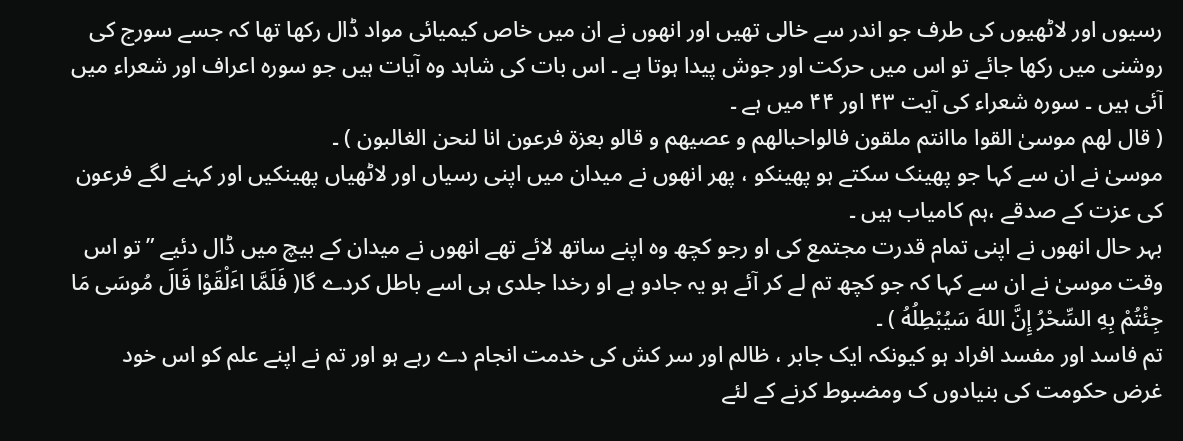رسیوں اور لاٹھیوں کی طرف جو اندر سے خالی تھیں اور انھوں نے ان میں خاص کیمیائی مواد ڈال رکھا تھا کہ جسے سورج کی روشنی میں رکھا جائے تو اس میں حرکت اور جوش پیدا ہوتا ہے ۔ اس بات کی شاہد وہ آیات ہیں جو سورہ اعراف اور شعراء میں آئی ہیں ۔ سورہ شعراء کی آیت ۴۳ اور ۴۴ میں ہے ۔
( قال لهم موسیٰ القوا ماانتم ملقون فالواحبالهم و عصیهم و قالو بعزة فرعون انا لنحن الغالبون ) ۔
موسیٰ نے ان سے کہا جو پھینک سکتے ہو پھینکو ، پھر انھوں نے میدان میں اپنی رسیاں اور لاٹھیاں پھینکیں اور کہنے لگے فرعون کی عزت کے صدقے ،ہم کامیاب ہیں ۔
بہر حال انھوں نے اپنی تمام قدرت مجتمع کی او رجو کچھ وہ اپنے ساتھ لائے تھے انھوں نے میدان کے بیچ میں ڈال دئیے ” تو اس وقت موسیٰ نے ان سے کہا کہ جو کچھ تم لے کر آئے ہو یہ جادو ہے او رخدا جلدی ہی اسے باطل کردے گا( فَلَمَّا اٴَلْقَوْا قَالَ مُوسَی مَا جِئْتُمْ بِهِ السِّحْرُ إِنَّ اللهَ سَیُبْطِلُهُ ) ۔
تم فاسد اور مفسد افراد ہو کیونکہ ایک جابر ، ظالم اور سر کش کی خدمت انجام دے رہے ہو اور تم نے اپنے علم کو اس خود غرض حکومت کی بنیادوں ک ومضبوط کرنے کے لئے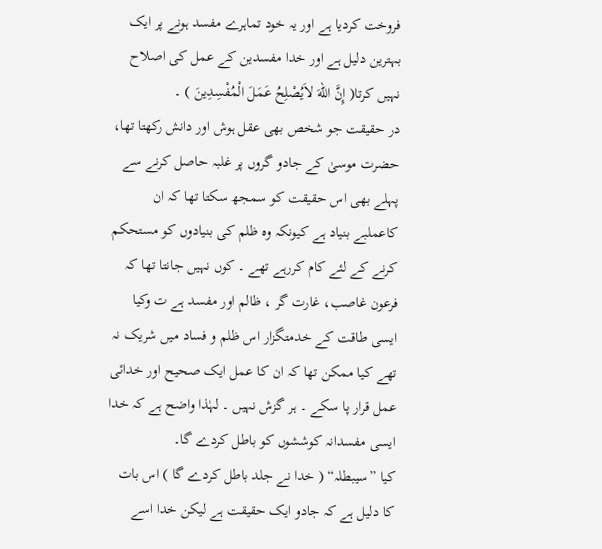فروخت کردیا ہے اور یہ خود تماہرے مفسد ہونے پر ایک بہترین دلیل ہے اور خدا مفسدین کے عمل کی اصلاح نہیں کرتا( إِنَّ اللهَ لاَیُصْلِحُ عَمَلَ الْمُفْسِدِینَ ) ۔
در حقیقت جو شخص بھی عقل ہوش اور دانش رکھتا تھا، حضرت موسیٰ کے جادو گروں پر غلبہ حاصل کرنے سے پہلے بھی اس حقیقت کو سمجھ سکتا تھا کہ ان کاعملبے بنیاد ہے کیونکہ وہ ظلم کی بنیادوں کو مستحکم کرنے کے لئے کام کررہے تھے ۔ کوں نہیں جانتا تھا کہ فرعون غاصب، غارت گر ، ظالم اور مفسد ہے ت وکیا ایسی طاقت کے خدمتگزار اس ظلم و فساد میں شریک نہ تھے کیا ممکن تھا کہ ان کا عمل ایک صحیح اور خدائی عمل قرار پا سکے ۔ ہر گزش نہیں ۔ لہٰذا واضح ہے کہ خدا ایسی مفسدانہ کوششوں کو باطل کردے گا۔
کیا ”سیبطلہ“ ( خدا نے جلد باطل کردے گا ) اس بات کا دلیل ہے کہ جادو ایک حقیقت ہے لیکن خدا اسے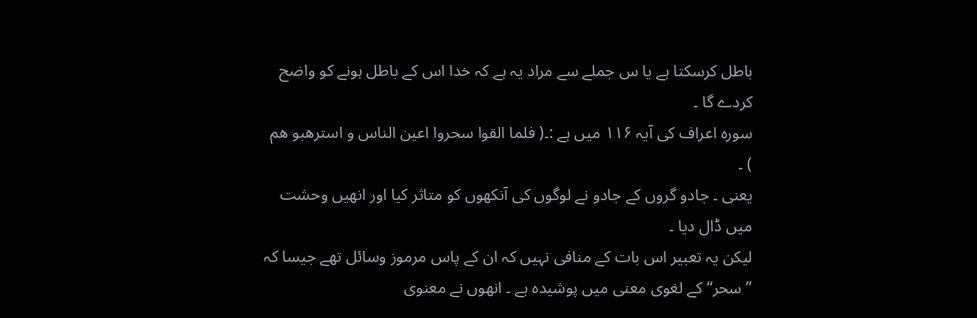باطل کرسکتا ہے یا س جملے سے مراد یہ ہے کہ خدا اس کے باطل ہونے کو واضح کردے گا ۔
سورہ اعراف کی آیہ ۱۱۶ میں ہے :۔( فلما القوا سحروا اعین الناس و استرهبو هم ) ۔
یعنی ۔ جادو گروں کے جادو نے لوگوں کی آنکھوں کو متاثر کیا اور انھیں وحشت میں ڈال دیا ۔
لیکن یہ تعبیر اس بات کے منافی نہیں کہ ان کے پاس مرموز وسائل تھے جیسا کہ ” سحر“ کے لغوی معنی میں پوشیدہ ہے ۔ انھوں نے معنوی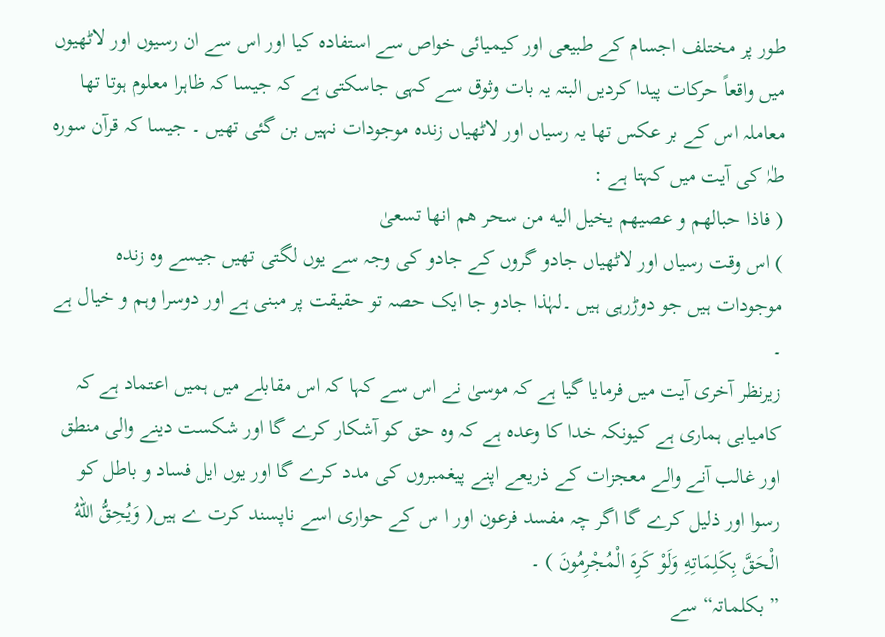طور پر مختلف اجسام کے طبیعی اور کیمیائی خواص سے استفادہ کیا اور اس سے ان رسیوں اور لاٹھیوں میں واقعاً حرکات پیدا کردیں البتہ یہ بات وثوق سے کہی جاسکتی ہے کہ جیسا کہ ظاہرا معلوم ہوتا تھا معاملہ اس کے بر عکس تھا یہ رسیاں اور لاٹھیاں زندہ موجودات نہیں بن گئی تھیں ۔ جیسا کہ قرآن سورہ طٰہٰ کی آیت میں کہتا ہے :
( فاذا حبالهم و عصیهم یخیل الیه من سحر هم انها تسعیٰ
) اس وقت رسیاں اور لاٹھیاں جادو گروں کے جادو کی وجہ سے یوں لگتی تھیں جیسے وہ زندہ موجودات ہیں جو دوڑرہی ہیں ۔لہٰذا جادو جا ایک حصہ تو حقیقت پر مبنی ہے اور دوسرا وہم و خیال ہے ۔
زیرنظر آخری آیت میں فرمایا گیا ہے کہ موسیٰ نے اس سے کہا کہ اس مقابلے میں ہمیں اعتماد ہے کہ کامیابی ہماری ہے کیونکہ خدا کا وعدہ ہے کہ وہ حق کو آشکار کرے گا اور شکست دینے والی منطق اور غالب آنے والے معجزات کے ذریعے اپنے پیغمبروں کی مدد کرے گا اور یوں ایل فساد و باطل کو رسوا اور ذلیل کرے گا اگر چہ مفسد فرعون اور ا س کے حواری اسے ناپسند کرت ے ہیں( وَیُحِقُّ اللهُ الْحَقَّ بِکَلِمَاتِهِ وَلَوْ کَرِهَ الْمُجْرِمُونَ ) ۔
” بکلماتہ“ سے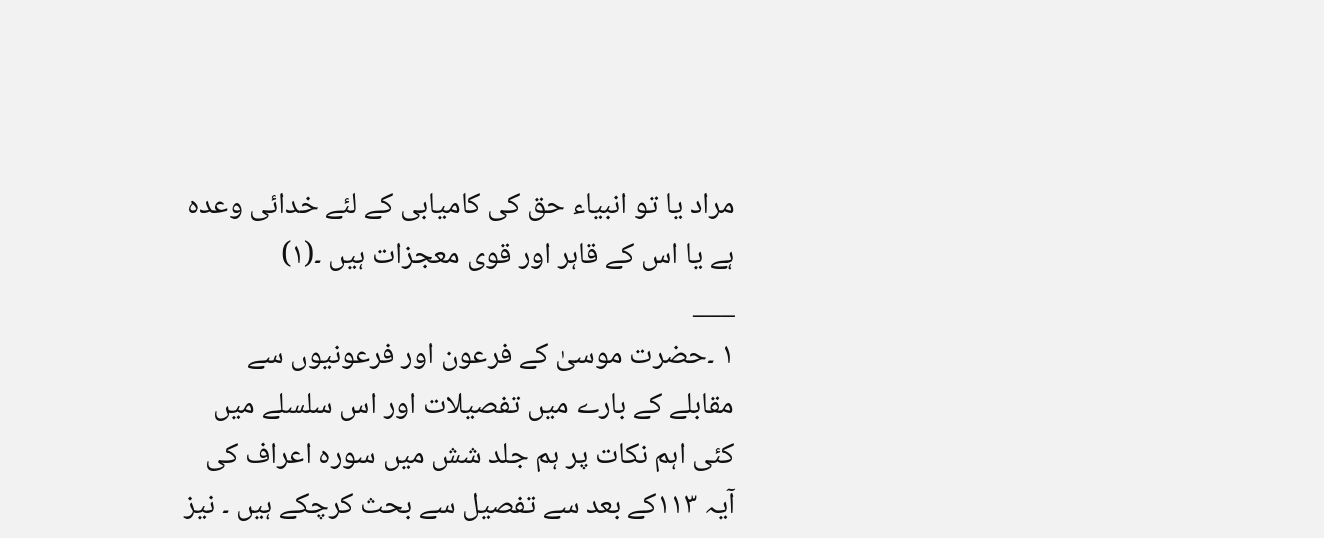مراد یا تو انبیاء حق کی کامیابی کے لئے خدائی وعدہ ہے یا اس کے قاہر اور قوی معجزات ہیں ۔(۱)
___
۱ ۔حضرت موسیٰ کے فرعون اور فرعونیوں سے مقابلے کے بارے میں تفصیلات اور اس سلسلے میں کئی اہم نکات پر ہم جلد شش میں سورہ اعراف کی آیہ ۱۱۳کے بعد سے تفصیل سے بحث کرچکے ہیں ۔ نیز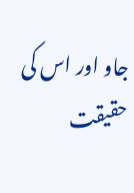جاو اور اس کی حقیقت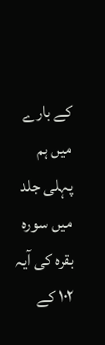کے بارے میں ہم پہلی جلد میں سورہ بقرہ کی آیہ ۱۰۲ کے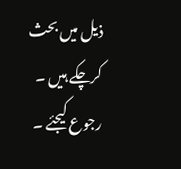ذیل میں بحث کرچکے ہیں ۔ رجوع کیجئے ۔